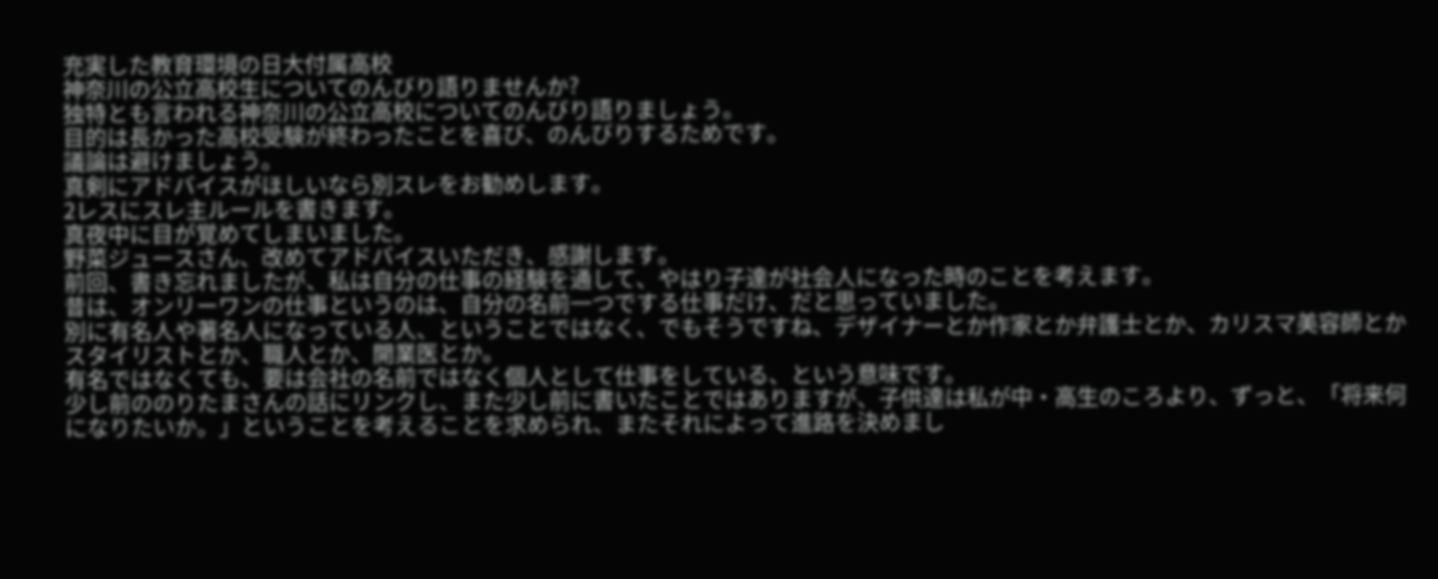充実した教育環境の日大付属高校
神奈川の公立高校生についてのんびり語りませんか?
独特とも言われる神奈川の公立高校についてのんびり語りましょう。
目的は長かった高校受験が終わったことを喜び、のんびりするためです。
議論は避けましょう。
真剣にアドバイスがほしいなら別スレをお勧めします。
2レスにスレ主ルールを書きます。
真夜中に目が覚めてしまいました。
野菜ジュースさん、改めてアドバイスいただき、感謝します。
前回、書き忘れましたが、私は自分の仕事の経験を通して、やはり子達が社会人になった時のことを考えます。
昔は、オンリーワンの仕事というのは、自分の名前一つでする仕事だけ、だと思っていました。
別に有名人や著名人になっている人、ということではなく、でもそうですね、デザイナーとか作家とか弁護士とか、カリスマ美容師とかスタイリストとか、職人とか、開業医とか。
有名ではなくても、要は会社の名前ではなく個人として仕事をしている、という意味です。
少し前ののりたまさんの話にリンクし、また少し前に書いたことではありますが、子供達は私が中・高生のころより、ずっと、「将来何になりたいか。」ということを考えることを求められ、またそれによって進路を決めまし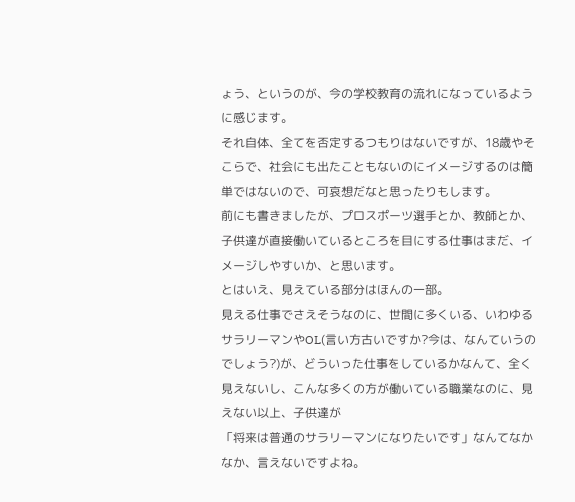ょう、というのが、今の学校教育の流れになっているように感じます。
それ自体、全てを否定するつもりはないですが、18歳やそこらで、社会にも出たこともないのにイメージするのは簡単ではないので、可哀想だなと思ったりもします。
前にも書きましたが、プロスポーツ選手とか、教師とか、子供達が直接働いているところを目にする仕事はまだ、イメージしやすいか、と思います。
とはいえ、見えている部分はほんの一部。
見える仕事でさえそうなのに、世間に多くいる、いわゆるサラリーマンやOL(言い方古いですか?今は、なんていうのでしょう?)が、どういった仕事をしているかなんて、全く見えないし、こんな多くの方が働いている職業なのに、見えない以上、子供達が
「将来は普通のサラリーマンになりたいです」なんてなかなか、言えないですよね。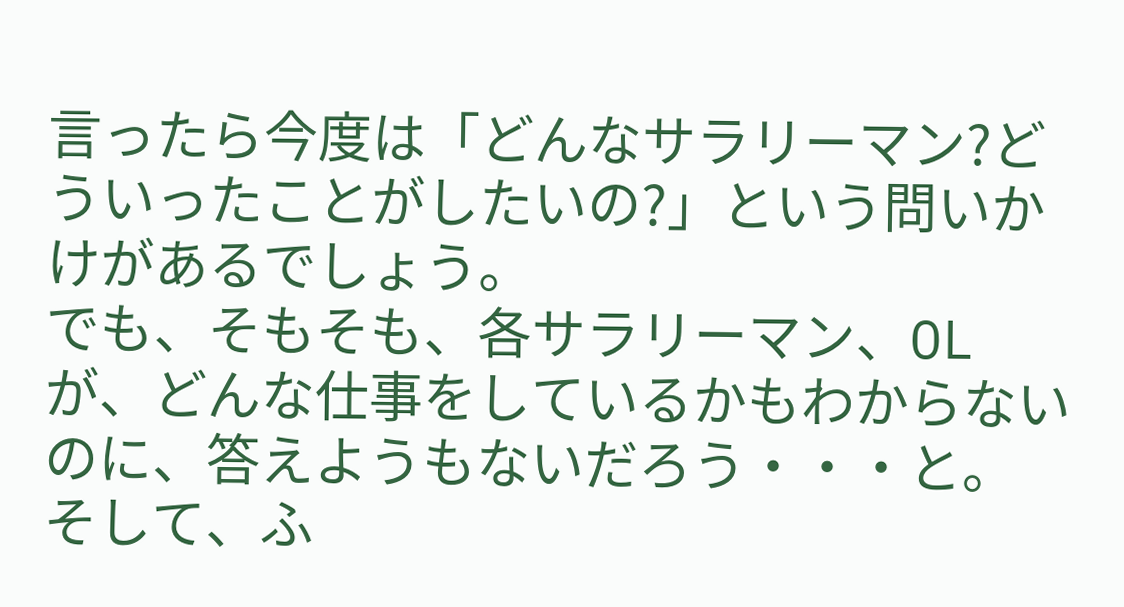言ったら今度は「どんなサラリーマン?どういったことがしたいの?」という問いかけがあるでしょう。
でも、そもそも、各サラリーマン、OLが、どんな仕事をしているかもわからないのに、答えようもないだろう・・・と。
そして、ふ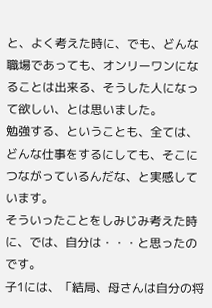と、よく考えた時に、でも、どんな職場であっても、オンリーワンになることは出来る、そうした人になって欲しい、とは思いました。
勉強する、ということも、全ては、どんな仕事をするにしても、そこにつながっているんだな、と実感しています。
そういったことをしみじみ考えた時に、では、自分は・・・と思ったのです。
子1には、「結局、母さんは自分の将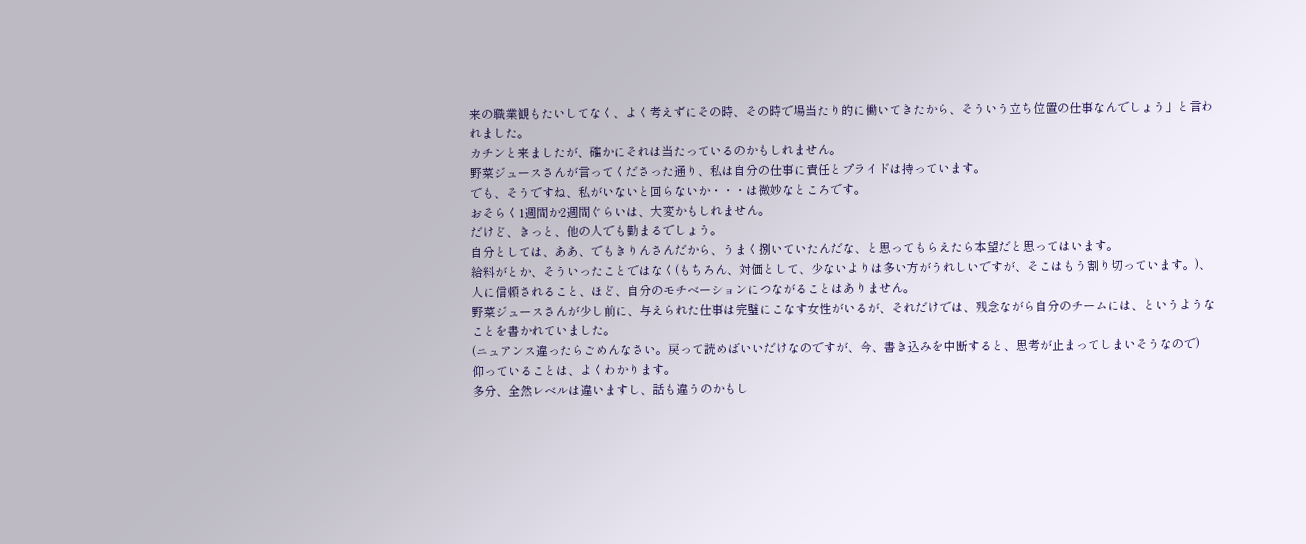来の職業観もたいしてなく、よく考えずにその時、その時で場当たり的に働いてきたから、そういう立ち位置の仕事なんでしょう」と言われました。
カチンと来ましたが、確かにそれは当たっているのかもしれません。
野菜ジュースさんが言ってくださった通り、私は自分の仕事に責任とプライドは持っています。
でも、そうですね、私がいないと回らないか・・・は微妙なところです。
おそらく1週間か2週間ぐらいは、大変かもしれません。
だけど、きっと、他の人でも勤まるでしょう。
自分としては、ああ、でもきりんさんだから、うまく捌いていたんだな、と思ってもらえたら本望だと思ってはいます。
給料がとか、そういったことではなく(もちろん、対価として、少ないよりは多い方がうれしいですが、そこはもう割り切っています。)、人に信頼されること、ほど、自分のモチベーションにつながることはありません。
野菜ジュースさんが少し前に、与えられた仕事は完璧にこなす女性がいるが、それだけでは、残念ながら自分のチームには、というようなことを書かれていました。
(ニュアンス違ったらごめんなさい。戻って読めばいいだけなのですが、今、書き込みを中断すると、思考が止まってしまいそうなので)
仰っていることは、よくわかります。
多分、全然レベルは違いますし、話も違うのかもし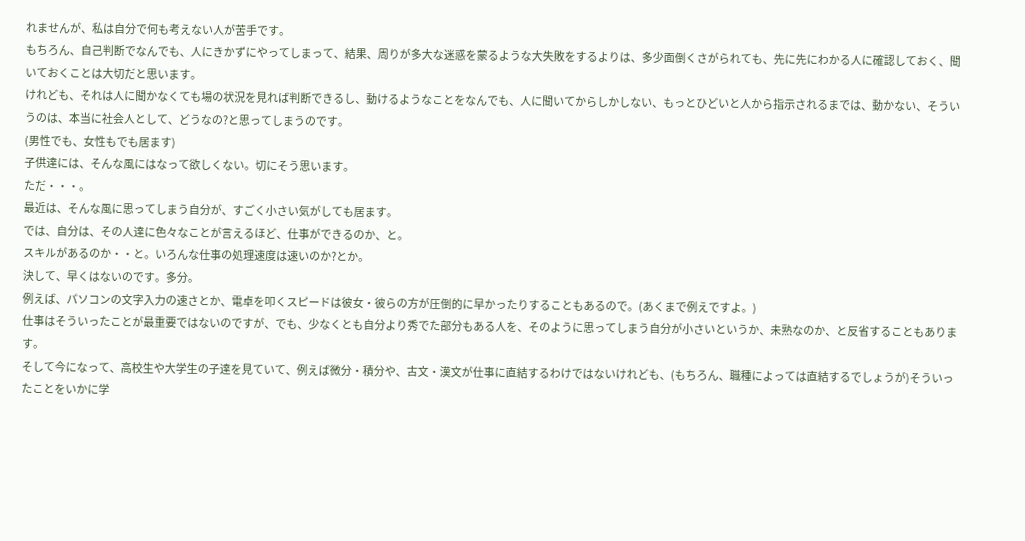れませんが、私は自分で何も考えない人が苦手です。
もちろん、自己判断でなんでも、人にきかずにやってしまって、結果、周りが多大な迷惑を蒙るような大失敗をするよりは、多少面倒くさがられても、先に先にわかる人に確認しておく、聞いておくことは大切だと思います。
けれども、それは人に聞かなくても場の状況を見れば判断できるし、動けるようなことをなんでも、人に聞いてからしかしない、もっとひどいと人から指示されるまでは、動かない、そういうのは、本当に社会人として、どうなの?と思ってしまうのです。
(男性でも、女性もでも居ます)
子供達には、そんな風にはなって欲しくない。切にそう思います。
ただ・・・。
最近は、そんな風に思ってしまう自分が、すごく小さい気がしても居ます。
では、自分は、その人達に色々なことが言えるほど、仕事ができるのか、と。
スキルがあるのか・・と。いろんな仕事の処理速度は速いのか?とか。
決して、早くはないのです。多分。
例えば、パソコンの文字入力の速さとか、電卓を叩くスピードは彼女・彼らの方が圧倒的に早かったりすることもあるので。(あくまで例えですよ。)
仕事はそういったことが最重要ではないのですが、でも、少なくとも自分より秀でた部分もある人を、そのように思ってしまう自分が小さいというか、未熟なのか、と反省することもあります。
そして今になって、高校生や大学生の子達を見ていて、例えば微分・積分や、古文・漢文が仕事に直結するわけではないけれども、(もちろん、職種によっては直結するでしょうが)そういったことをいかに学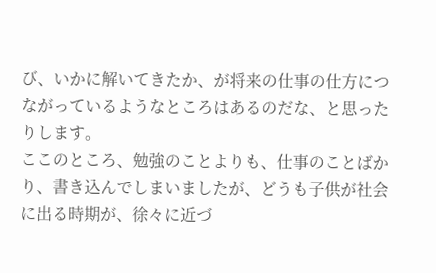び、いかに解いてきたか、が将来の仕事の仕方につながっているようなところはあるのだな、と思ったりします。
ここのところ、勉強のことよりも、仕事のことばかり、書き込んでしまいましたが、どうも子供が社会に出る時期が、徐々に近づ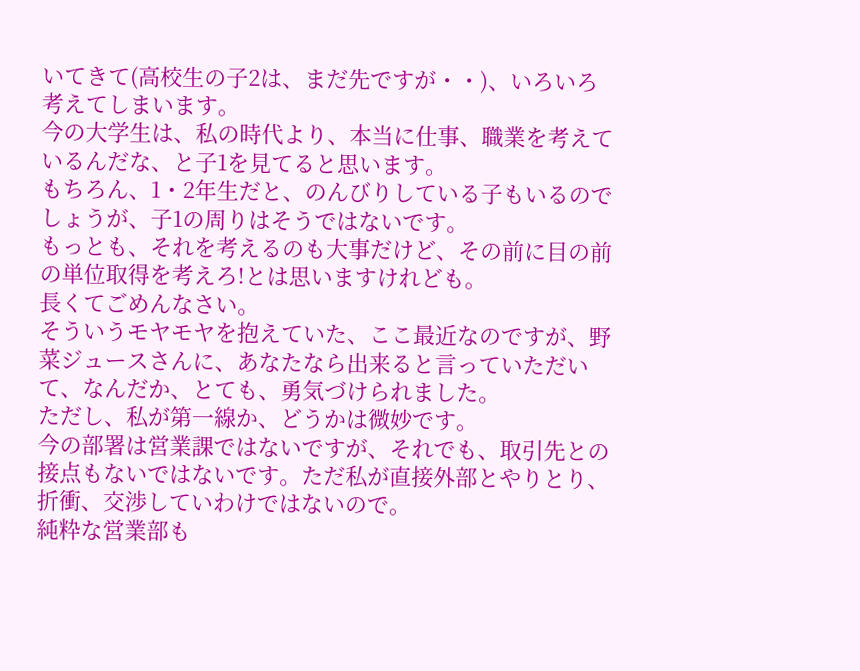いてきて(高校生の子2は、まだ先ですが・・)、いろいろ考えてしまいます。
今の大学生は、私の時代より、本当に仕事、職業を考えているんだな、と子1を見てると思います。
もちろん、1・2年生だと、のんびりしている子もいるのでしょうが、子1の周りはそうではないです。
もっとも、それを考えるのも大事だけど、その前に目の前の単位取得を考えろ!とは思いますけれども。
長くてごめんなさい。
そういうモヤモヤを抱えていた、ここ最近なのですが、野菜ジュースさんに、あなたなら出来ると言っていただいて、なんだか、とても、勇気づけられました。
ただし、私が第一線か、どうかは微妙です。
今の部署は営業課ではないですが、それでも、取引先との接点もないではないです。ただ私が直接外部とやりとり、折衝、交渉していわけではないので。
純粋な営業部も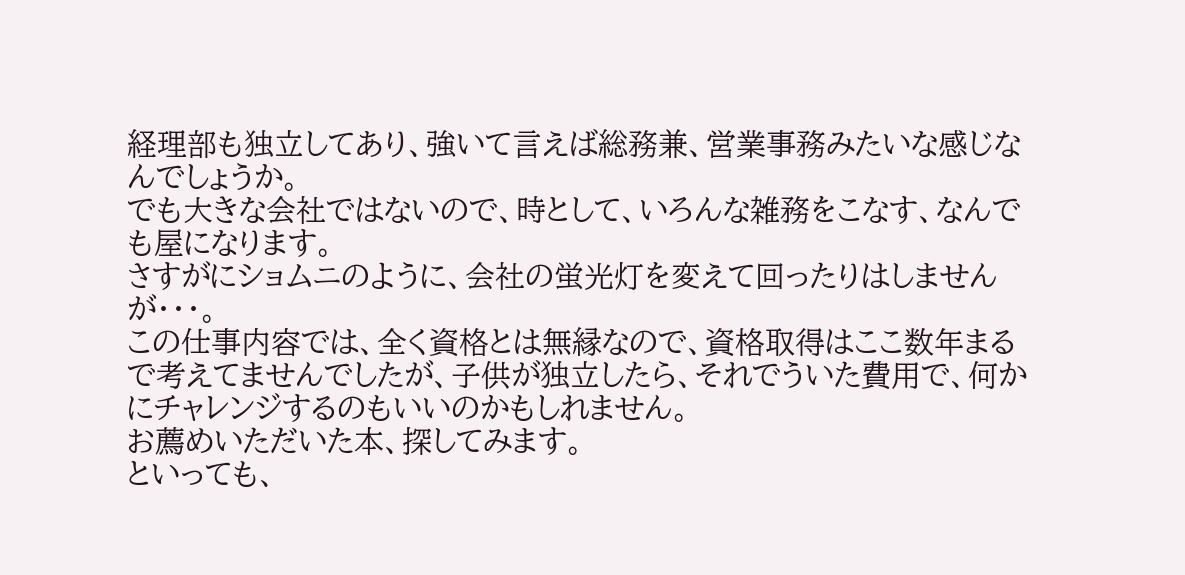経理部も独立してあり、強いて言えば総務兼、営業事務みたいな感じなんでしょうか。
でも大きな会社ではないので、時として、いろんな雑務をこなす、なんでも屋になります。
さすがにショムニのように、会社の蛍光灯を変えて回ったりはしませんが・・・。
この仕事内容では、全く資格とは無縁なので、資格取得はここ数年まるで考えてませんでしたが、子供が独立したら、それでういた費用で、何かにチャレンジするのもいいのかもしれません。
お薦めいただいた本、探してみます。
といっても、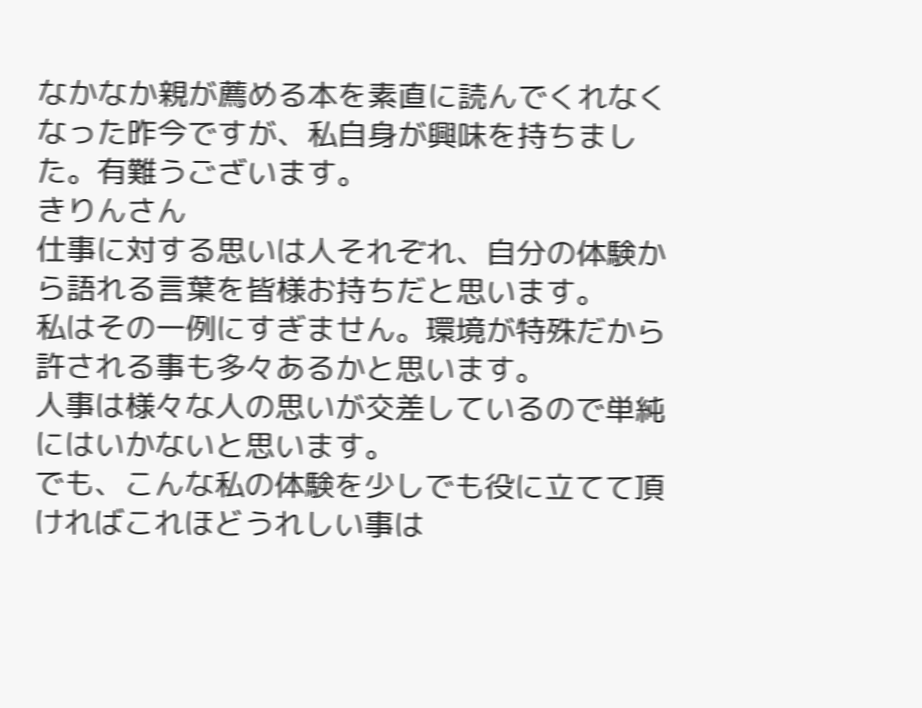なかなか親が薦める本を素直に読んでくれなくなった昨今ですが、私自身が興味を持ちました。有難うございます。
きりんさん
仕事に対する思いは人それぞれ、自分の体験から語れる言葉を皆様お持ちだと思います。
私はその一例にすぎません。環境が特殊だから許される事も多々あるかと思います。
人事は様々な人の思いが交差しているので単純にはいかないと思います。
でも、こんな私の体験を少しでも役に立てて頂ければこれほどうれしい事は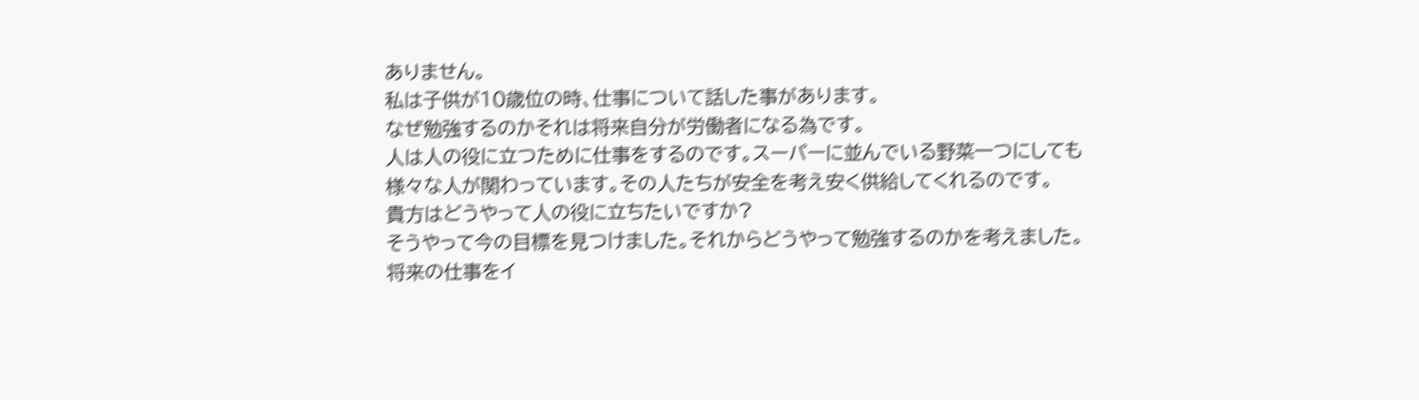ありません。
私は子供が10歳位の時、仕事について話した事があります。
なぜ勉強するのかそれは将来自分が労働者になる為です。
人は人の役に立つために仕事をするのです。スーパーに並んでいる野菜一つにしても
様々な人が関わっています。その人たちが安全を考え安く供給してくれるのです。
貴方はどうやって人の役に立ちたいですか?
そうやって今の目標を見つけました。それからどうやって勉強するのかを考えました。
将来の仕事をイ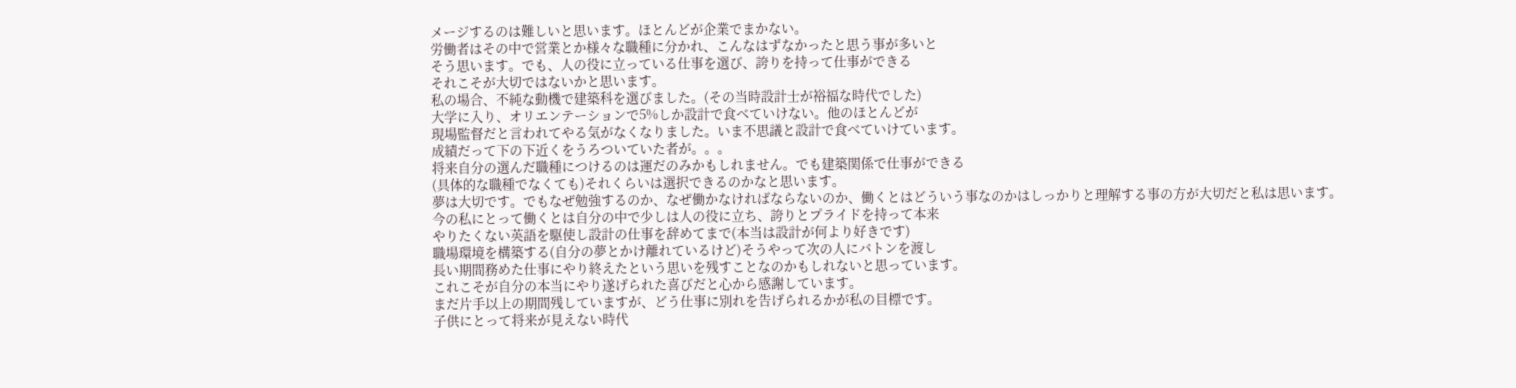メージするのは難しいと思います。ほとんどが企業でまかない。
労働者はその中で営業とか様々な職種に分かれ、こんなはずなかったと思う事が多いと
そう思います。でも、人の役に立っている仕事を選び、誇りを持って仕事ができる
それこそが大切ではないかと思います。
私の場合、不純な動機で建築科を選びました。(その当時設計士が裕福な時代でした)
大学に入り、オリエンテーションで5%しか設計で食べていけない。他のほとんどが
現場監督だと言われてやる気がなくなりました。いま不思議と設計で食べていけています。
成績だって下の下近くをうろついていた者が。。。
将来自分の選んだ職種につけるのは運だのみかもしれません。でも建築関係で仕事ができる
(具体的な職種でなくても)それくらいは選択できるのかなと思います。
夢は大切です。でもなぜ勉強するのか、なぜ働かなければならないのか、働くとはどういう事なのかはしっかりと理解する事の方が大切だと私は思います。
今の私にとって働くとは自分の中で少しは人の役に立ち、誇りとプライドを持って本来
やりたくない英語を駆使し設計の仕事を辞めてまで(本当は設計が何より好きです)
職場環境を構築する(自分の夢とかけ離れているけど)そうやって次の人にバトンを渡し
長い期間務めた仕事にやり終えたという思いを残すことなのかもしれないと思っています。
これこそが自分の本当にやり遂げられた喜びだと心から感謝しています。
まだ片手以上の期間残していますが、どう仕事に別れを告げられるかが私の目標です。
子供にとって将来が見えない時代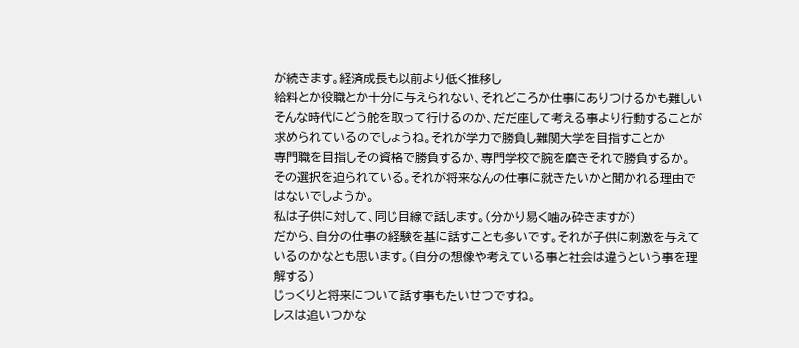が続きます。経済成長も以前より低く推移し
給料とか役職とか十分に与えられない、それどころか仕事にありつけるかも難しい
そんな時代にどう舵を取って行けるのか、だだ座して考える事より行動することが
求められているのでしょうね。それが学力で勝負し難関大学を目指すことか
専門職を目指しその資格で勝負するか、専門学校で腕を磨きそれで勝負するか。
その選択を迫られている。それが将来なんの仕事に就きたいかと聞かれる理由ではないでしようか。
私は子供に対して、同じ目線で話します。(分かり易く噛み砕きますが)
だから、自分の仕事の経験を基に話すことも多いです。それが子供に刺激を与えているのかなとも思います。(自分の想像や考えている事と社会は違うという事を理解する)
じっくりと将来について話す事もたいせつですね。
レスは追いつかな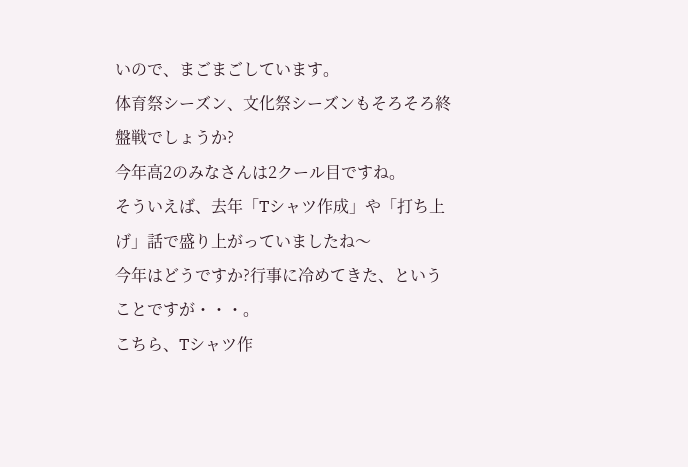いので、まごまごしています。
体育祭シーズン、文化祭シーズンもそろそろ終盤戦でしょうか?
今年高2のみなさんは2クール目ですね。
そういえば、去年「Tシャツ作成」や「打ち上げ」話で盛り上がっていましたね〜
今年はどうですか?行事に冷めてきた、ということですが・・・。
こちら、Tシャツ作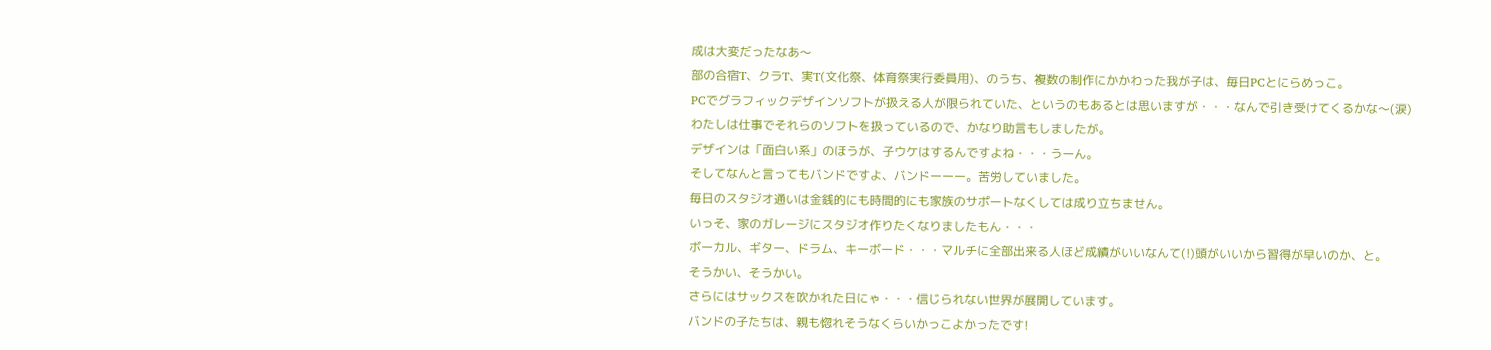成は大変だったなあ〜
部の合宿T、クラT、実T(文化祭、体育祭実行委員用)、のうち、複数の制作にかかわった我が子は、毎日PCとにらめっこ。
PCでグラフィックデザインソフトが扱える人が限られていた、というのもあるとは思いますが・・・なんで引き受けてくるかな〜(涙)
わたしは仕事でそれらのソフトを扱っているので、かなり助言もしましたが。
デザインは「面白い系」のほうが、子ウケはするんですよね・・・うーん。
そしてなんと言ってもバンドですよ、バンドーーー。苦労していました。
毎日のスタジオ通いは金銭的にも時間的にも家族のサポートなくしては成り立ちません。
いっそ、家のガレージにスタジオ作りたくなりましたもん・・・
ボーカル、ギター、ドラム、キーボード・・・マルチに全部出来る人ほど成績がいいなんて(!)頭がいいから習得が早いのか、と。
そうかい、そうかい。
さらにはサックスを吹かれた日にゃ・・・信じられない世界が展開しています。
バンドの子たちは、親も惚れそうなくらいかっこよかったです!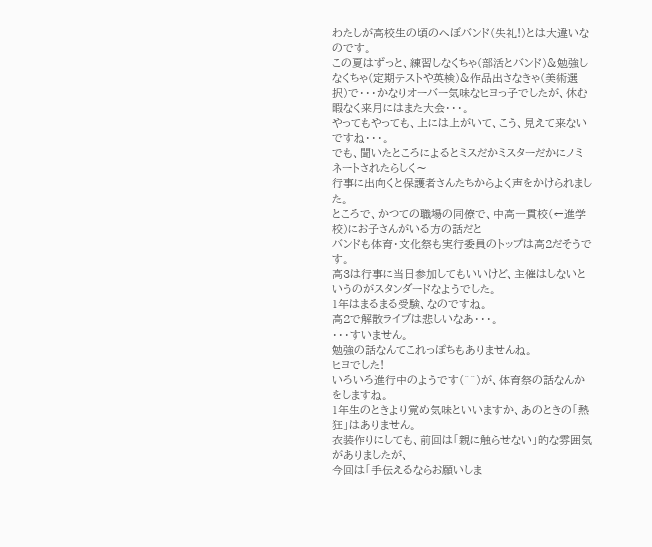わたしが高校生の頃のへぼバンド(失礼!)とは大違いなのです。
この夏はずっと、練習しなくちゃ(部活とバンド)&勉強しなくちゃ(定期テストや英検)&作品出さなきゃ(美術選択)で・・・かなりオーバー気味なヒヨっ子でしたが、休む暇なく来月にはまた大会・・・。
やってもやっても、上には上がいて、こう、見えて来ないですね・・・。
でも、聞いたところによるとミスだかミスターだかにノミネートされたらしく〜
行事に出向くと保護者さんたちからよく声をかけられました。
ところで、かつての職場の同僚で、中高一貫校(←進学校)にお子さんがいる方の話だと
バンドも体育・文化祭も実行委員のトップは高2だそうです。
高3は行事に当日参加してもいいけど、主催はしないというのがスタンダードなようでした。
1年はまるまる受験、なのですね。
高2で解散ライブは悲しいなあ・・・。
・・・すいません。
勉強の話なんてこれっぽちもありませんね。
ヒヨでした!
いろいろ進行中のようです(^^)が、体育祭の話なんかをしますね。
1年生のときより覚め気味といいますか、あのときの「熱狂」はありません。
衣装作りにしても、前回は「親に触らせない」的な雰囲気がありましたが、
今回は「手伝えるならお願いしま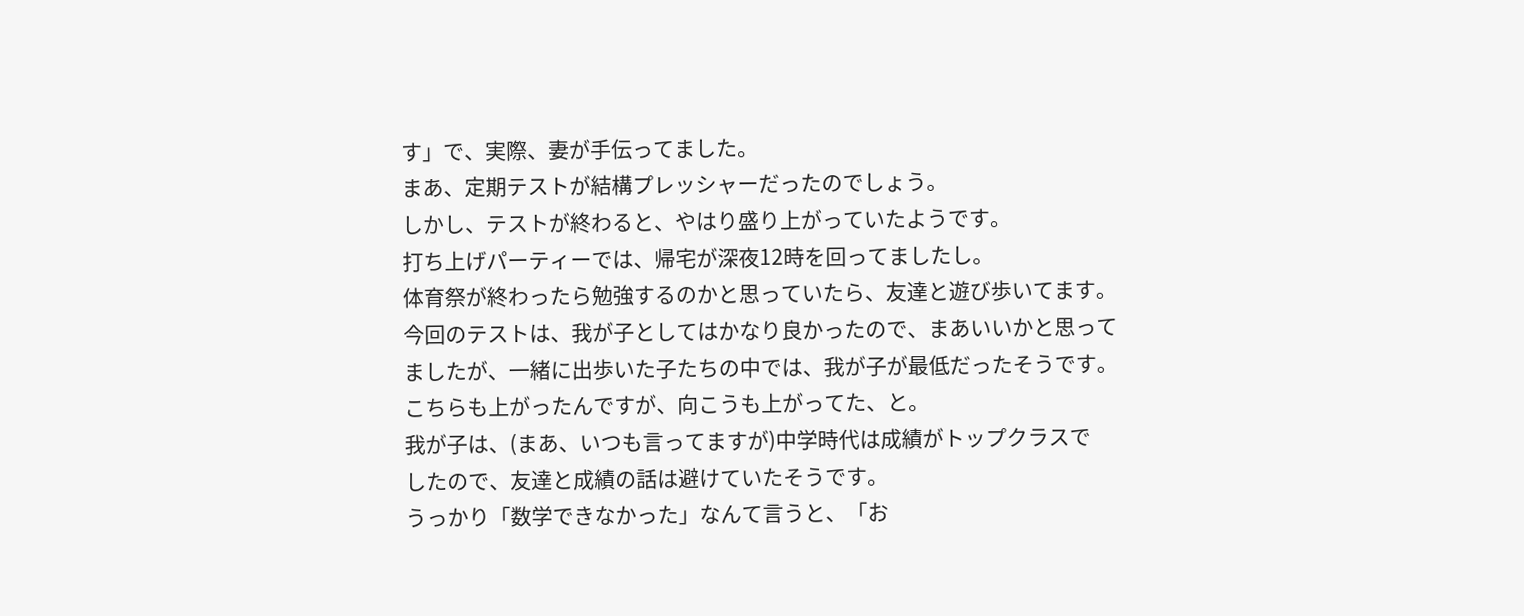す」で、実際、妻が手伝ってました。
まあ、定期テストが結構プレッシャーだったのでしょう。
しかし、テストが終わると、やはり盛り上がっていたようです。
打ち上げパーティーでは、帰宅が深夜12時を回ってましたし。
体育祭が終わったら勉強するのかと思っていたら、友達と遊び歩いてます。
今回のテストは、我が子としてはかなり良かったので、まあいいかと思って
ましたが、一緒に出歩いた子たちの中では、我が子が最低だったそうです。
こちらも上がったんですが、向こうも上がってた、と。
我が子は、(まあ、いつも言ってますが)中学時代は成績がトップクラスで
したので、友達と成績の話は避けていたそうです。
うっかり「数学できなかった」なんて言うと、「お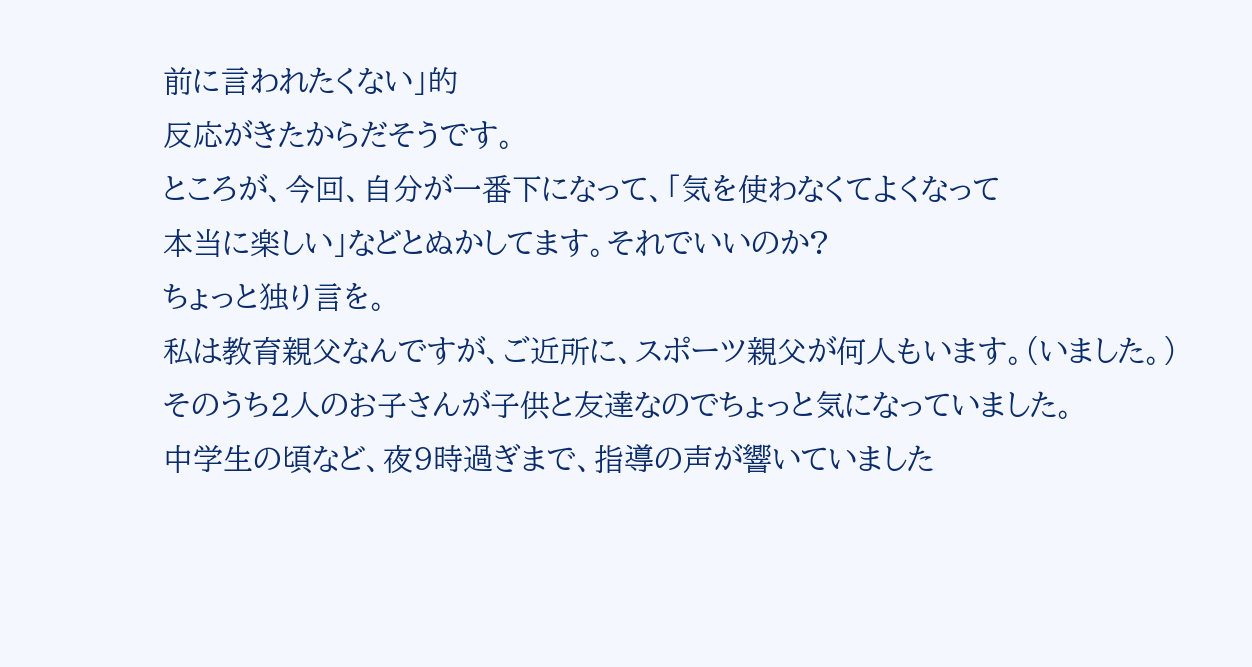前に言われたくない」的
反応がきたからだそうです。
ところが、今回、自分が一番下になって、「気を使わなくてよくなって
本当に楽しい」などとぬかしてます。それでいいのか?
ちょっと独り言を。
私は教育親父なんですが、ご近所に、スポーツ親父が何人もいます。(いました。)
そのうち2人のお子さんが子供と友達なのでちょっと気になっていました。
中学生の頃など、夜9時過ぎまで、指導の声が響いていました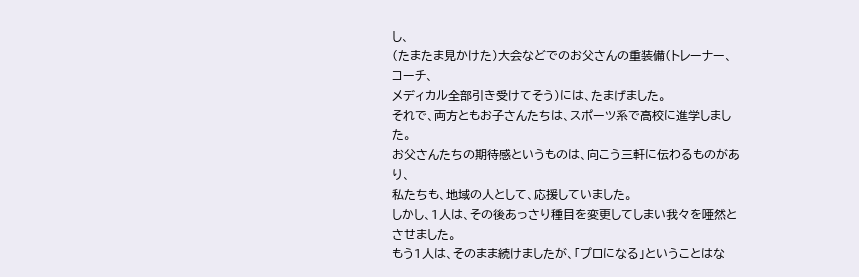し、
(たまたま見かけた)大会などでのお父さんの重装備(トレーナー、コーチ、
メディカル全部引き受けてそう)には、たまげました。
それで、両方ともお子さんたちは、スポーツ系で高校に進学しました。
お父さんたちの期待感というものは、向こう三軒に伝わるものがあり、
私たちも、地域の人として、応援していました。
しかし、1人は、その後あっさり種目を変更してしまい我々を唖然とさせました。
もう1人は、そのまま続けましたが、「プロになる」ということはな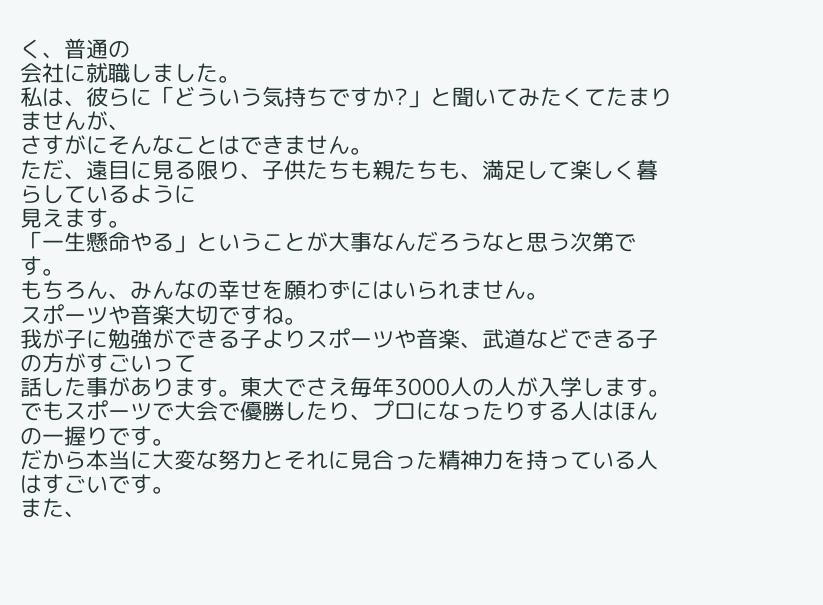く、普通の
会社に就職しました。
私は、彼らに「どういう気持ちですか?」と聞いてみたくてたまりませんが、
さすがにそんなことはできません。
ただ、遠目に見る限り、子供たちも親たちも、満足して楽しく暮らしているように
見えます。
「一生懸命やる」ということが大事なんだろうなと思う次第です。
もちろん、みんなの幸せを願わずにはいられません。
スポーツや音楽大切ですね。
我が子に勉強ができる子よりスポーツや音楽、武道などできる子の方がすごいって
話した事があります。東大でさえ毎年3000人の人が入学します。
でもスポーツで大会で優勝したり、プロになったりする人はほんの一握りです。
だから本当に大変な努力とそれに見合った精神力を持っている人はすごいです。
また、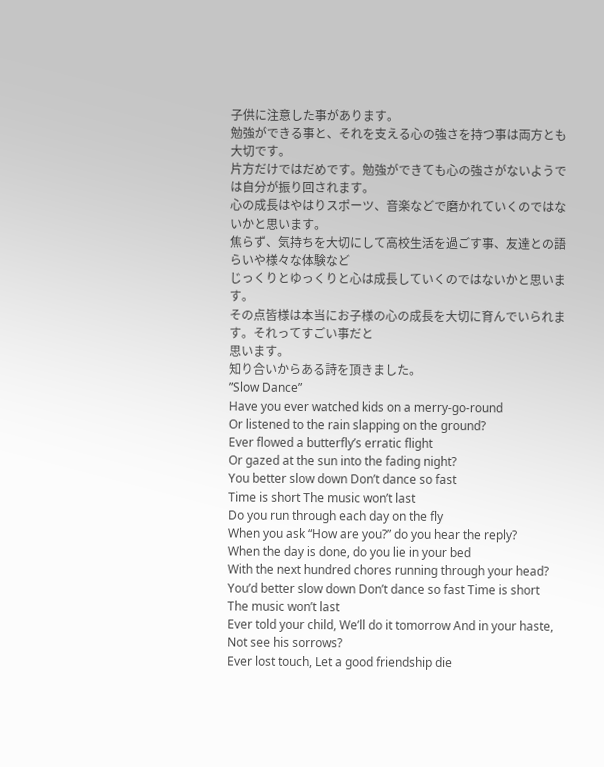子供に注意した事があります。
勉強ができる事と、それを支える心の強さを持つ事は両方とも大切です。
片方だけではだめです。勉強ができても心の強さがないようでは自分が振り回されます。
心の成長はやはりスポーツ、音楽などで磨かれていくのではないかと思います。
焦らず、気持ちを大切にして高校生活を過ごす事、友達との語らいや様々な体験など
じっくりとゆっくりと心は成長していくのではないかと思います。
その点皆様は本当にお子様の心の成長を大切に育んでいられます。それってすごい事だと
思います。
知り合いからある詩を頂きました。
”Slow Dance”
Have you ever watched kids on a merry-go-round
Or listened to the rain slapping on the ground?
Ever flowed a butterfly’s erratic flight
Or gazed at the sun into the fading night?
You better slow down Don’t dance so fast
Time is short The music won’t last
Do you run through each day on the fly
When you ask “How are you?” do you hear the reply?
When the day is done, do you lie in your bed
With the next hundred chores running through your head?
You’d better slow down Don’t dance so fast Time is short
The music won’t last
Ever told your child, We’ll do it tomorrow And in your haste,
Not see his sorrows?
Ever lost touch, Let a good friendship die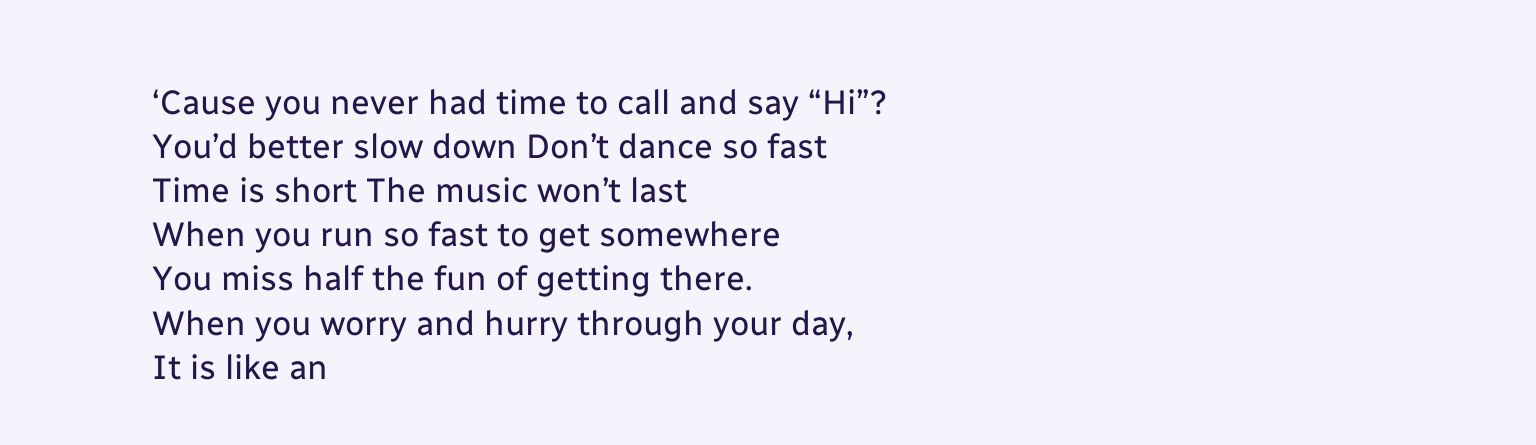‘Cause you never had time to call and say “Hi”?
You’d better slow down Don’t dance so fast
Time is short The music won’t last
When you run so fast to get somewhere
You miss half the fun of getting there.
When you worry and hurry through your day,
It is like an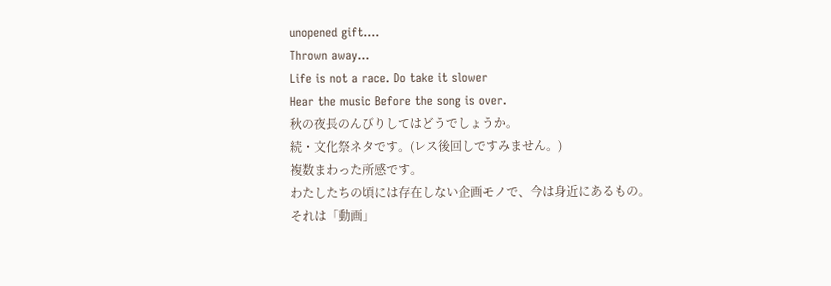unopened gift….
Thrown away…
Life is not a race. Do take it slower
Hear the music Before the song is over.
秋の夜長のんびりしてはどうでしょうか。
続・文化祭ネタです。(レス後回しですみません。)
複数まわった所感です。
わたしたちの頃には存在しない企画モノで、今は身近にあるもの。
それは「動画」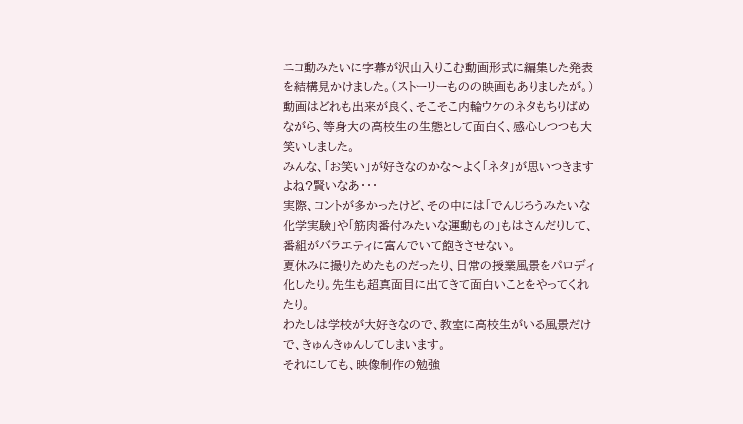ニコ動みたいに字幕が沢山入りこむ動画形式に編集した発表を結構見かけました。(ストーリーものの映画もありましたが。)
動画はどれも出来が良く、そこそこ内輪ウケのネタもちりばめながら、等身大の高校生の生態として面白く、感心しつつも大笑いしました。
みんな、「お笑い」が好きなのかな〜よく「ネタ」が思いつきますよね?賢いなあ・・・
実際、コントが多かったけど、その中には「でんじろうみたいな化学実験」や「筋肉番付みたいな運動もの」もはさんだりして、番組がバラエティに富んでいて飽きさせない。
夏休みに撮りためたものだったり、日常の授業風景をパロディ化したり。先生も超真面目に出てきて面白いことをやってくれたり。
わたしは学校が大好きなので、教室に高校生がいる風景だけで、きゅんきゅんしてしまいます。
それにしても、映像制作の勉強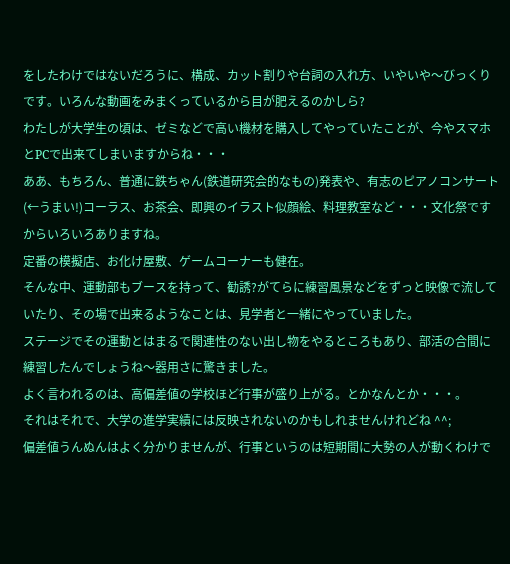をしたわけではないだろうに、構成、カット割りや台詞の入れ方、いやいや〜びっくりです。いろんな動画をみまくっているから目が肥えるのかしら?
わたしが大学生の頃は、ゼミなどで高い機材を購入してやっていたことが、今やスマホとPCで出来てしまいますからね・・・
ああ、もちろん、普通に鉄ちゃん(鉄道研究会的なもの)発表や、有志のピアノコンサート(←うまい!)コーラス、お茶会、即興のイラスト似顔絵、料理教室など・・・文化祭ですからいろいろありますね。
定番の模擬店、お化け屋敷、ゲームコーナーも健在。
そんな中、運動部もブースを持って、勧誘?がてらに練習風景などをずっと映像で流していたり、その場で出来るようなことは、見学者と一緒にやっていました。
ステージでその運動とはまるで関連性のない出し物をやるところもあり、部活の合間に練習したんでしょうね〜器用さに驚きました。
よく言われるのは、高偏差値の学校ほど行事が盛り上がる。とかなんとか・・・。
それはそれで、大学の進学実績には反映されないのかもしれませんけれどね ^^;
偏差値うんぬんはよく分かりませんが、行事というのは短期間に大勢の人が動くわけで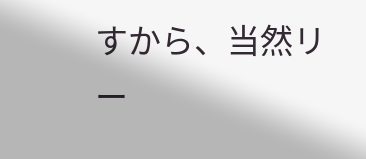すから、当然リー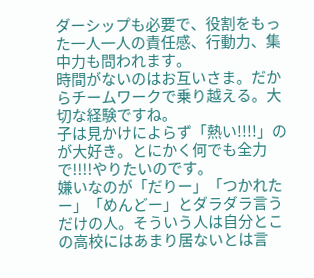ダーシップも必要で、役割をもった一人一人の責任感、行動力、集中力も問われます。
時間がないのはお互いさま。だからチームワークで乗り越える。大切な経験ですね。
子は見かけによらず「熱い!!!!」のが大好き。とにかく何でも全力で!!!!やりたいのです。
嫌いなのが「だりー」「つかれたー」「めんどー」とダラダラ言うだけの人。そういう人は自分とこの高校にはあまり居ないとは言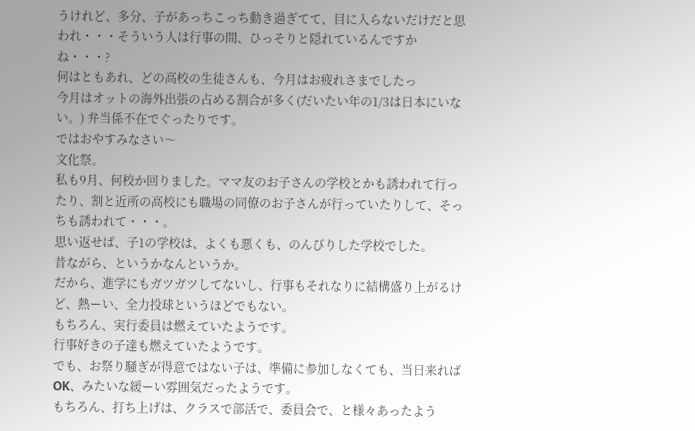うけれど、多分、子があっちこっち動き過ぎてて、目に入らないだけだと思われ・・・そういう人は行事の間、ひっそりと隠れているんですかね・・・?
何はともあれ、どの高校の生徒さんも、今月はお疲れさまでしたっ
今月はオットの海外出張の占める割合が多く(だいたい年の1/3は日本にいない。) 弁当係不在でぐったりです。
ではおやすみなさい〜
文化祭。
私も9月、何校か回りました。ママ友のお子さんの学校とかも誘われて行ったり、割と近所の高校にも職場の同僚のお子さんが行っていたりして、そっちも誘われて・・・。
思い返せば、子1の学校は、よくも悪くも、のんびりした学校でした。
昔ながら、というかなんというか。
だから、進学にもガツガツしてないし、行事もそれなりに結構盛り上がるけど、熱ーい、全力投球というほどでもない。
もちろん、実行委員は燃えていたようです。
行事好きの子達も燃えていたようです。
でも、お祭り騒ぎが得意ではない子は、準備に参加しなくても、当日来ればOK、みたいな緩ーい雰囲気だったようです。
もちろん、打ち上げは、クラスで部活で、委員会で、と様々あったよう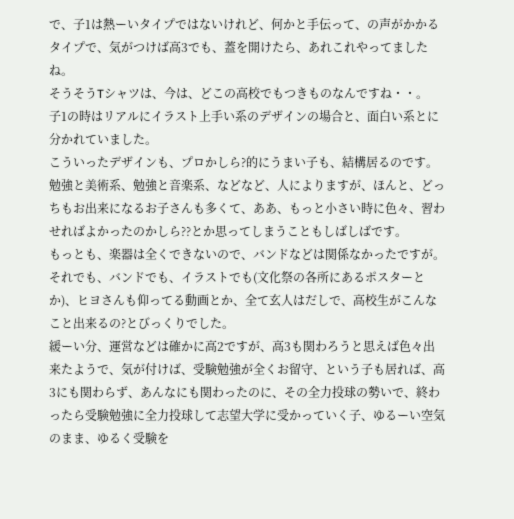で、子1は熱ーいタイプではないけれど、何かと手伝って、の声がかかるタイプで、気がつけば高3でも、蓋を開けたら、あれこれやってましたね。
そうそうTシャツは、今は、どこの高校でもつきものなんですね・・。
子1の時はリアルにイラスト上手い系のデザインの場合と、面白い系とに分かれていました。
こういったデザインも、プロかしら?的にうまい子も、結構居るのです。
勉強と美術系、勉強と音楽系、などなど、人によりますが、ほんと、どっちもお出来になるお子さんも多くて、ああ、もっと小さい時に色々、習わせればよかったのかしら??とか思ってしまうこともしばしばです。
もっとも、楽器は全くできないので、バンドなどは関係なかったですが。
それでも、バンドでも、イラストでも(文化祭の各所にあるポスターとか)、ヒヨさんも仰ってる動画とか、全て玄人はだしで、高校生がこんなこと出来るの?とびっくりでした。
緩ーい分、運営などは確かに高2ですが、高3も関わろうと思えば色々出来たようで、気が付けば、受験勉強が全くお留守、という子も居れば、高3にも関わらず、あんなにも関わったのに、その全力投球の勢いで、終わったら受験勉強に全力投球して志望大学に受かっていく子、ゆるーい空気のまま、ゆるく受験を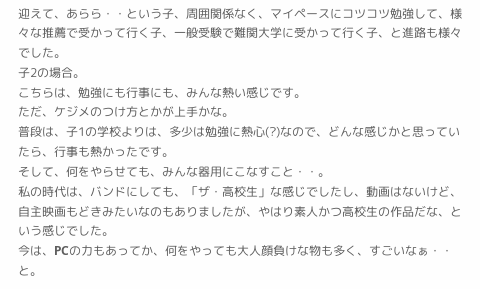迎えて、あらら・・という子、周囲関係なく、マイペースにコツコツ勉強して、様々な推薦で受かって行く子、一般受験で難関大学に受かって行く子、と進路も様々でした。
子2の場合。
こちらは、勉強にも行事にも、みんな熱い感じです。
ただ、ケジメのつけ方とかが上手かな。
普段は、子1の学校よりは、多少は勉強に熱心(?)なので、どんな感じかと思っていたら、行事も熱かったです。
そして、何をやらせても、みんな器用にこなすこと・・。
私の時代は、バンドにしても、「ザ・高校生」な感じでしたし、動画はないけど、自主映画もどきみたいなのもありましたが、やはり素人かつ高校生の作品だな、という感じでした。
今は、PCの力もあってか、何をやっても大人顔負けな物も多く、すごいなぁ・・と。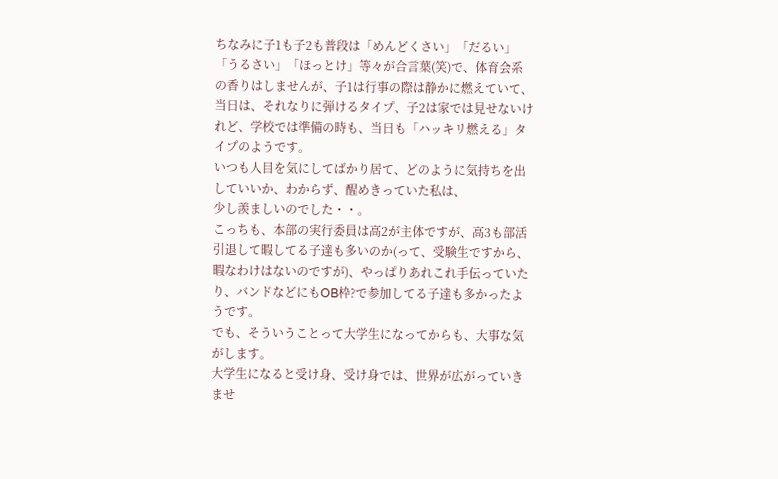ちなみに子1も子2も普段は「めんどくさい」「だるい」「うるさい」「ほっとけ」等々が合言葉(笑)で、体育会系の香りはしませんが、子1は行事の際は静かに燃えていて、当日は、それなりに弾けるタイプ、子2は家では見せないけれど、学校では準備の時も、当日も「ハッキリ燃える」タイプのようです。
いつも人目を気にしてばかり居て、どのように気持ちを出していいか、わからず、醒めきっていた私は、
少し羨ましいのでした・・。
こっちも、本部の実行委員は高2が主体ですが、高3も部活引退して暇してる子達も多いのか(って、受験生ですから、暇なわけはないのですが)、やっぱりあれこれ手伝っていたり、バンドなどにもOB枠?で参加してる子達も多かったようです。
でも、そういうことって大学生になってからも、大事な気がします。
大学生になると受け身、受け身では、世界が広がっていきませ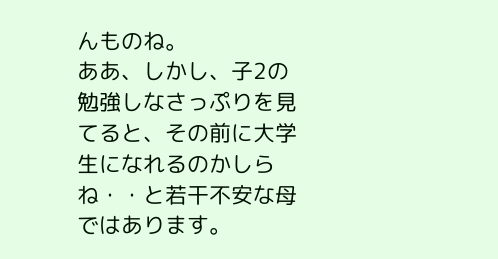んものね。
ああ、しかし、子2の勉強しなさっぷりを見てると、その前に大学生になれるのかしらね・・と若干不安な母ではあります。